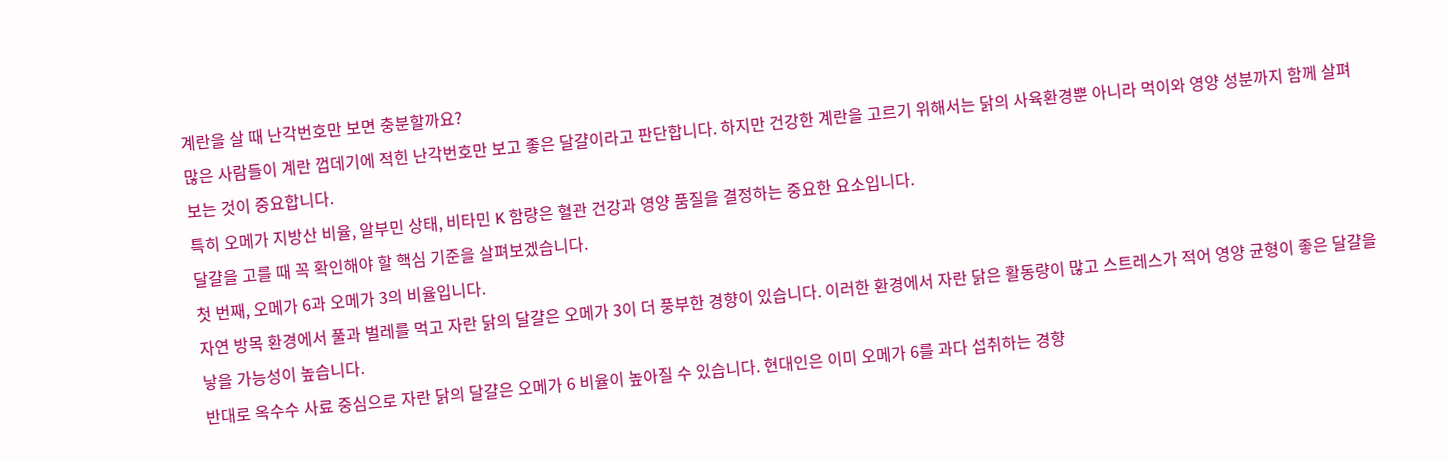계란을 살 때 난각번호만 보면 충분할까요?
많은 사람들이 계란 껍데기에 적힌 난각번호만 보고 좋은 달걀이라고 판단합니다. 하지만 건강한 계란을 고르기 위해서는 닭의 사육환경뿐 아니라 먹이와 영양 성분까지 함께 살펴보는 것이 중요합니다.
특히 오메가 지방산 비율, 알부민 상태, 비타민 K 함량은 혈관 건강과 영양 품질을 결정하는 중요한 요소입니다.
달걀을 고를 때 꼭 확인해야 할 핵심 기준을 살펴보겠습니다.
첫 번째, 오메가 6과 오메가 3의 비율입니다.
자연 방목 환경에서 풀과 벌레를 먹고 자란 닭의 달걀은 오메가 3이 더 풍부한 경향이 있습니다. 이러한 환경에서 자란 닭은 활동량이 많고 스트레스가 적어 영양 균형이 좋은 달걀을 낳을 가능성이 높습니다.
반대로 옥수수 사료 중심으로 자란 닭의 달걀은 오메가 6 비율이 높아질 수 있습니다. 현대인은 이미 오메가 6를 과다 섭취하는 경향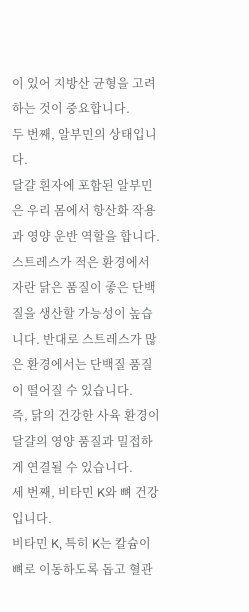이 있어 지방산 균형을 고려하는 것이 중요합니다.
두 번째, 알부민의 상태입니다.
달걀 흰자에 포함된 알부민은 우리 몸에서 항산화 작용과 영양 운반 역할을 합니다.
스트레스가 적은 환경에서 자란 닭은 품질이 좋은 단백질을 생산할 가능성이 높습니다. 반대로 스트레스가 많은 환경에서는 단백질 품질이 떨어질 수 있습니다.
즉, 닭의 건강한 사육 환경이 달걀의 영양 품질과 밀접하게 연결될 수 있습니다.
세 번째, 비타민 K와 뼈 건강입니다.
비타민 K, 특히 K는 칼슘이 뼈로 이동하도록 돕고 혈관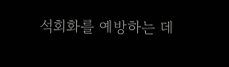석회화를 예방하는 데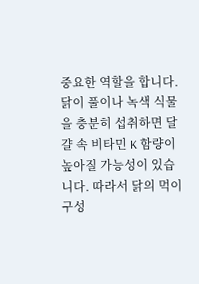중요한 역할을 합니다.
닭이 풀이나 녹색 식물을 충분히 섭취하면 달걀 속 비타민 K 함량이 높아질 가능성이 있습니다. 따라서 닭의 먹이 구성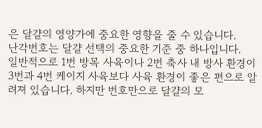은 달걀의 영양가에 중요한 영향을 줄 수 있습니다.
난각번호는 달걀 선택의 중요한 기준 중 하나입니다.
일반적으로 1번 방목 사육이나 2번 축사 내 방사 환경이 3번과 4번 케이지 사육보다 사육 환경이 좋은 편으로 알려져 있습니다. 하지만 번호만으로 달걀의 모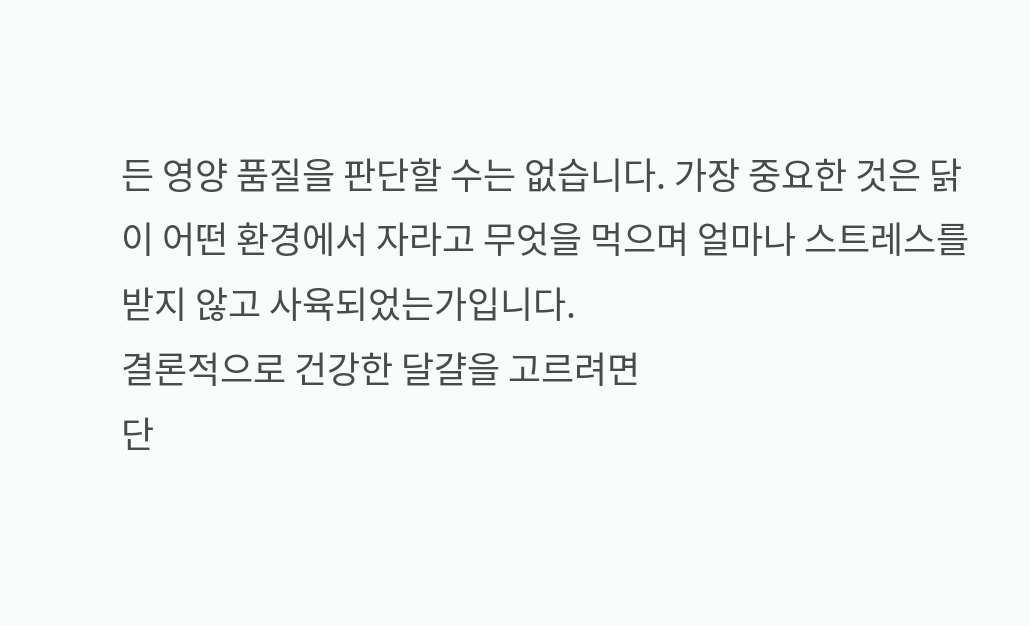든 영양 품질을 판단할 수는 없습니다. 가장 중요한 것은 닭이 어떤 환경에서 자라고 무엇을 먹으며 얼마나 스트레스를 받지 않고 사육되었는가입니다.
결론적으로 건강한 달걀을 고르려면
단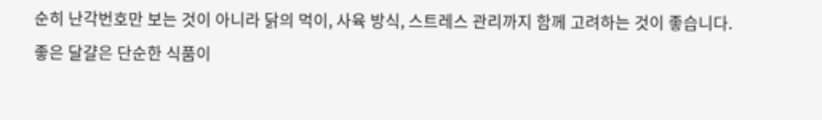순히 난각번호만 보는 것이 아니라 닭의 먹이, 사육 방식, 스트레스 관리까지 함께 고려하는 것이 좋습니다.
좋은 달걀은 단순한 식품이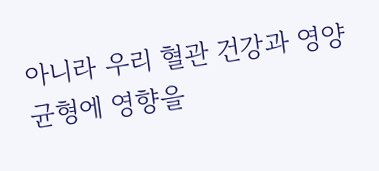아니라 우리 혈관 건강과 영양 균형에 영향을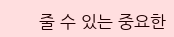줄 수 있는 중요한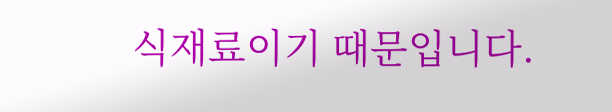식재료이기 때문입니다.